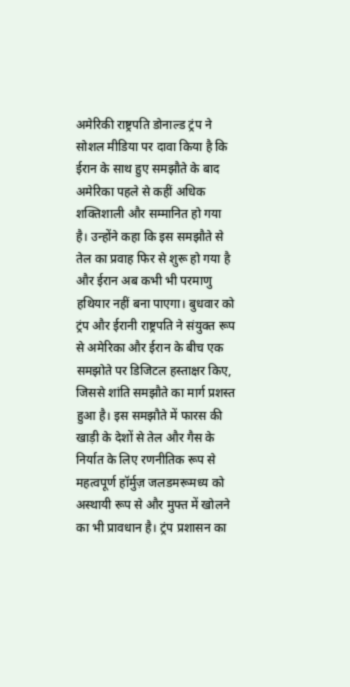अमेरिकी राष्ट्रपति डोनाल्ड ट्रंप ने सोशल मीडिया पर दावा किया है कि ईरान के साथ हुए समझौते के बाद अमेरिका पहले से कहीं अधिक शक्तिशाली और सम्मानित हो गया है। उन्होंने कहा कि इस समझौते से तेल का प्रवाह फिर से शुरू हो गया है और ईरान अब कभी भी परमाणु हथियार नहीं बना पाएगा। बुधवार को ट्रंप और ईरानी राष्ट्रपति ने संयुक्त रूप से अमेरिका और ईरान के बीच एक समझोते पर डिजिटल हस्ताक्षर किए, जिससे शांति समझौते का मार्ग प्रशस्त हुआ है। इस समझौते में फारस की खाड़ी के देशों से तेल और गैस के निर्यात के लिए रणनीतिक रूप से महत्वपूर्ण हॉर्मुज़ जलडमरूमध्य को अस्थायी रूप से और मुफ्त में खोलने का भी प्रावधान है। ट्रंप प्रशासन का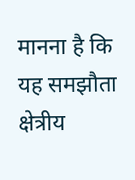मानना है कि यह समझौता क्षेत्रीय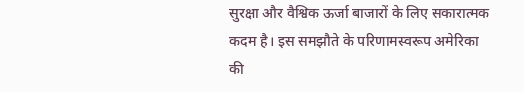सुरक्षा और वैश्विक ऊर्जा बाजारों के लिए सकारात्मक कदम है। इस समझौते के परिणामस्वरूप अमेरिका की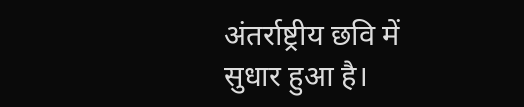अंतर्राष्ट्रीय छवि में सुधार हुआ है।